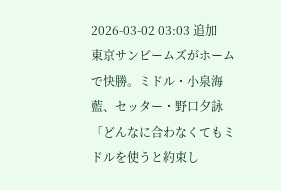2026-03-02 03:03 追加
東京サンビームズがホームで快勝。ミドル・小泉海藍、セッター・野口夕詠「どんなに合わなくてもミドルを使うと約束し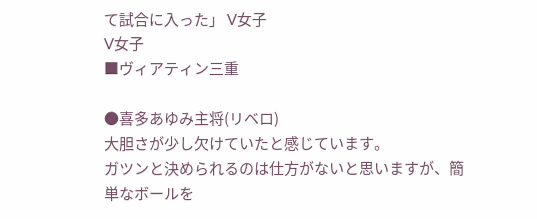て試合に入った」 V女子
V女子
■ヴィアティン三重

●喜多あゆみ主将(リベロ)
大胆さが少し欠けていたと感じています。
ガツンと決められるのは仕方がないと思いますが、簡単なボールを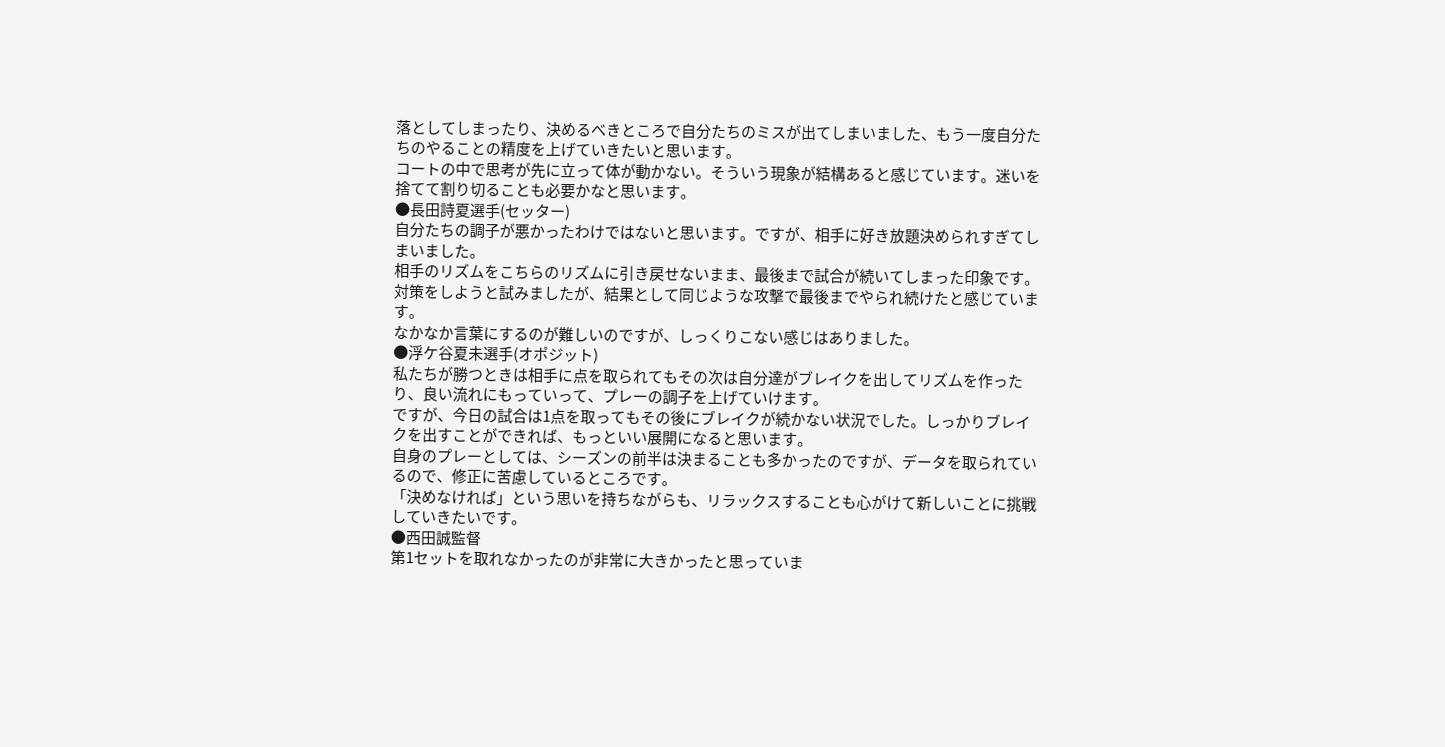落としてしまったり、決めるべきところで自分たちのミスが出てしまいました、もう一度自分たちのやることの精度を上げていきたいと思います。
コートの中で思考が先に立って体が動かない。そういう現象が結構あると感じています。迷いを捨てて割り切ることも必要かなと思います。
●長田詩夏選手(セッター)
自分たちの調子が悪かったわけではないと思います。ですが、相手に好き放題決められすぎてしまいました。
相手のリズムをこちらのリズムに引き戻せないまま、最後まで試合が続いてしまった印象です。対策をしようと試みましたが、結果として同じような攻撃で最後までやられ続けたと感じています。
なかなか言葉にするのが難しいのですが、しっくりこない感じはありました。
●浮ケ谷夏未選手(オポジット)
私たちが勝つときは相手に点を取られてもその次は自分達がブレイクを出してリズムを作ったり、良い流れにもっていって、プレーの調子を上げていけます。
ですが、今日の試合は1点を取ってもその後にブレイクが続かない状況でした。しっかりブレイクを出すことができれば、もっといい展開になると思います。
自身のプレーとしては、シーズンの前半は決まることも多かったのですが、データを取られているので、修正に苦慮しているところです。
「決めなければ」という思いを持ちながらも、リラックスすることも心がけて新しいことに挑戦していきたいです。
●西田誠監督
第1セットを取れなかったのが非常に大きかったと思っていま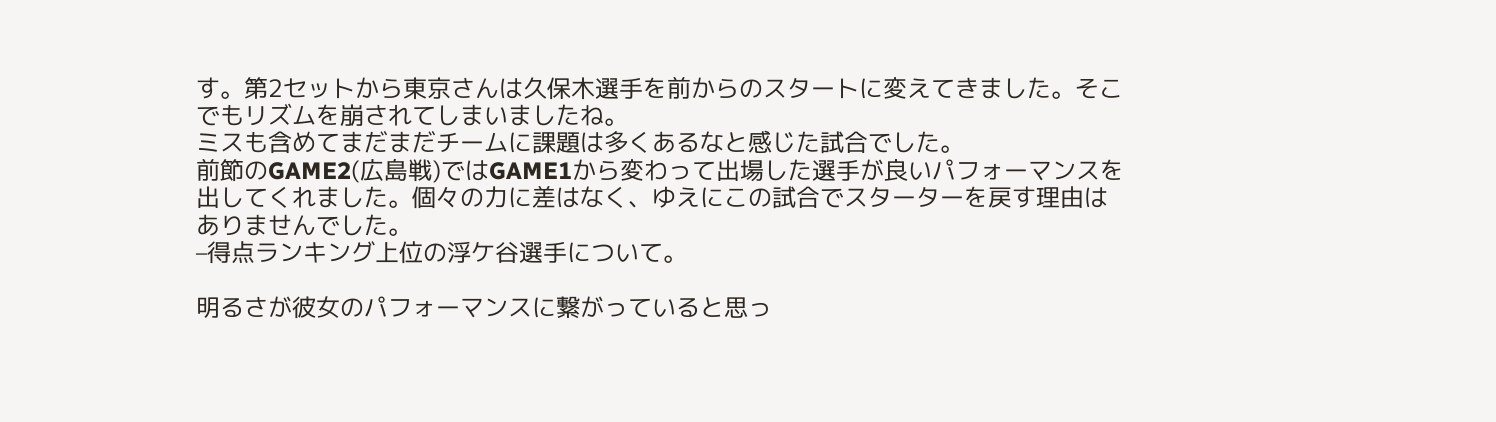す。第2セットから東京さんは久保木選手を前からのスタートに変えてきました。そこでもリズムを崩されてしまいましたね。
ミスも含めてまだまだチームに課題は多くあるなと感じた試合でした。
前節のGAME2(広島戦)ではGAME1から変わって出場した選手が良いパフォーマンスを出してくれました。個々の力に差はなく、ゆえにこの試合でスターターを戻す理由はありませんでした。
–得点ランキング上位の浮ケ谷選手について。

明るさが彼女のパフォーマンスに繋がっていると思っ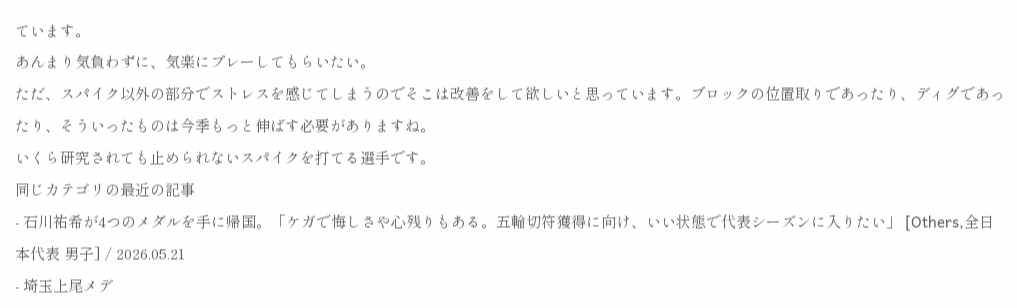ています。
あんまり気負わずに、気楽にプレーしてもらいたい。
ただ、スパイク以外の部分でストレスを感じてしまうのでそこは改善をして欲しいと思っています。ブロックの位置取りであったり、ディグであったり、そういったものは今季もっと伸ばす必要がありますね。
いくら研究されても止められないスパイクを打てる選手です。
同じカテゴリの最近の記事
- 石川祐希が4つのメダルを手に帰国。「ケガで悔しさや心残りもある。五輪切符獲得に向け、いい状態で代表シーズンに入りたい」 [Others,全日本代表 男子] / 2026.05.21
- 埼玉上尾メデ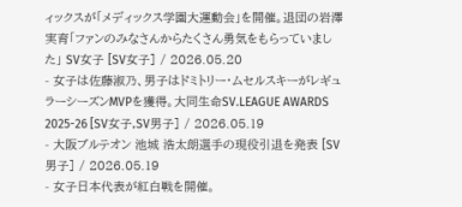ィックスが「メディックス学園大運動会」を開催。退団の岩澤実育「ファンのみなさんからたくさん勇気をもらっていました」 SV女子 [SV女子] / 2026.05.20
- 女子は佐藤淑乃、男子はドミトリー・ムセルスキーがレギュラーシーズンMVPを獲得。大同生命SV.LEAGUE AWARDS 2025-26 [SV女子,SV男子] / 2026.05.19
- 大阪ブルテオン 池城 浩太朗選手の現役引退を発表 [SV男子] / 2026.05.19
- 女子日本代表が紅白戦を開催。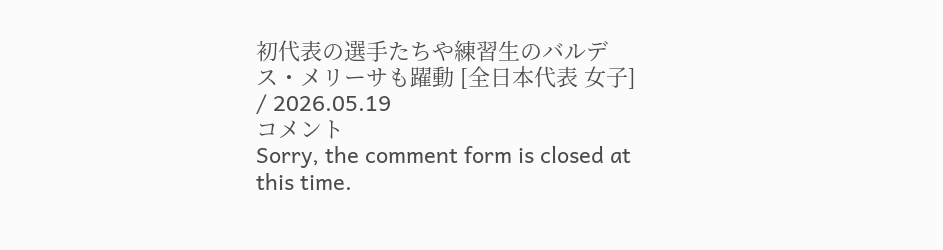初代表の選手たちや練習生のバルデス・メリーサも躍動 [全日本代表 女子] / 2026.05.19
コメント
Sorry, the comment form is closed at this time.